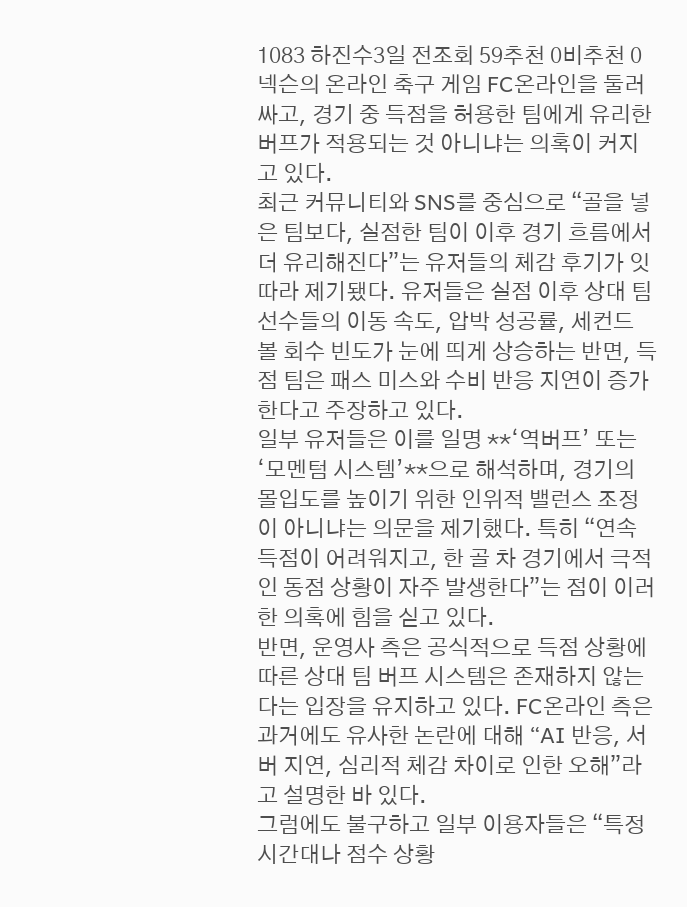1083 하진수3일 전조회 59추천 0비추천 0
넥슨의 온라인 축구 게임 FC온라인을 둘러싸고, 경기 중 득점을 허용한 팀에게 유리한 버프가 적용되는 것 아니냐는 의혹이 커지고 있다.
최근 커뮤니티와 SNS를 중심으로 “골을 넣은 팀보다, 실점한 팀이 이후 경기 흐름에서 더 유리해진다”는 유저들의 체감 후기가 잇따라 제기됐다. 유저들은 실점 이후 상대 팀 선수들의 이동 속도, 압박 성공률, 세컨드 볼 회수 빈도가 눈에 띄게 상승하는 반면, 득점 팀은 패스 미스와 수비 반응 지연이 증가한다고 주장하고 있다.
일부 유저들은 이를 일명 **‘역버프’ 또는 ‘모멘텀 시스템’**으로 해석하며, 경기의 몰입도를 높이기 위한 인위적 밸런스 조정이 아니냐는 의문을 제기했다. 특히 “연속 득점이 어려워지고, 한 골 차 경기에서 극적인 동점 상황이 자주 발생한다”는 점이 이러한 의혹에 힘을 싣고 있다.
반면, 운영사 측은 공식적으로 득점 상황에 따른 상대 팀 버프 시스템은 존재하지 않는다는 입장을 유지하고 있다. FC온라인 측은 과거에도 유사한 논란에 대해 “AI 반응, 서버 지연, 심리적 체감 차이로 인한 오해”라고 설명한 바 있다.
그럼에도 불구하고 일부 이용자들은 “특정 시간대나 점수 상황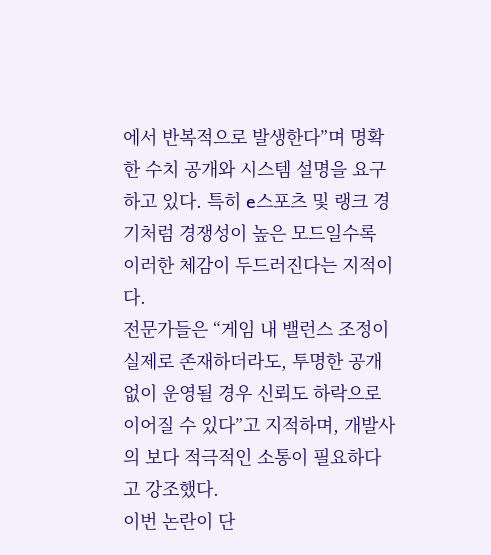에서 반복적으로 발생한다”며 명확한 수치 공개와 시스템 설명을 요구하고 있다. 특히 e스포츠 및 랭크 경기처럼 경쟁성이 높은 모드일수록 이러한 체감이 두드러진다는 지적이다.
전문가들은 “게임 내 밸런스 조정이 실제로 존재하더라도, 투명한 공개 없이 운영될 경우 신뢰도 하락으로 이어질 수 있다”고 지적하며, 개발사의 보다 적극적인 소통이 필요하다고 강조했다.
이번 논란이 단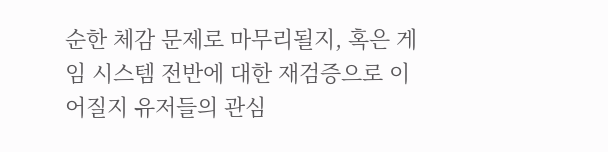순한 체감 문제로 마무리될지, 혹은 게임 시스템 전반에 대한 재검증으로 이어질지 유저들의 관심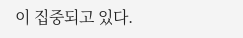이 집중되고 있다.